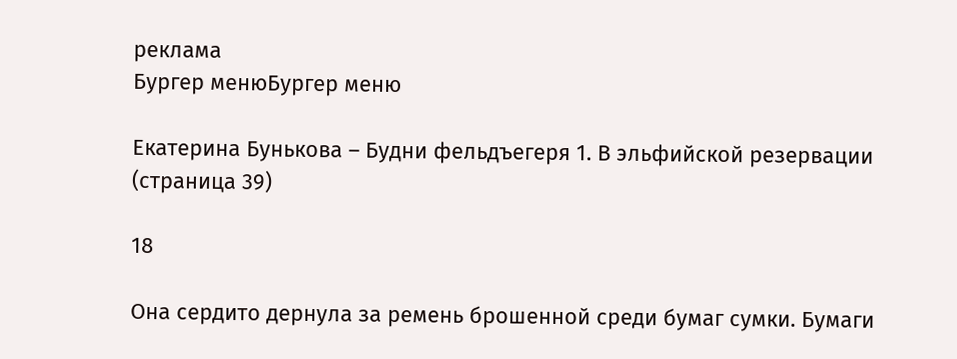реклама
Бургер менюБургер меню

Екатерина Бунькова – Будни фельдъегеря 1. В эльфийской резервации (страница 39)

18

Она сердито дернула за ремень брошенной среди бумаг сумки. Бумаги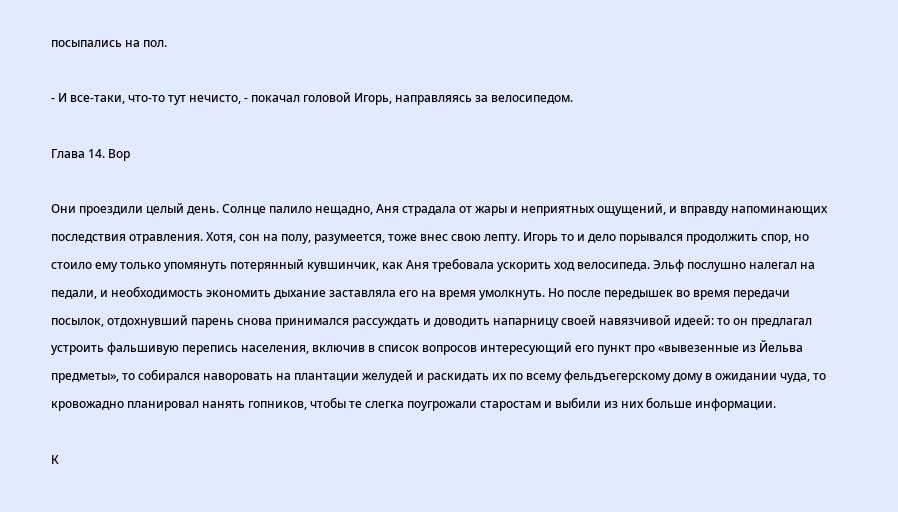посыпались на пол.

- И все-таки, что-то тут нечисто, - покачал головой Игорь, направляясь за велосипедом.

Глава 14. Вор

Они проездили целый день. Солнце палило нещадно, Аня страдала от жары и неприятных ощущений, и вправду напоминающих последствия отравления. Хотя, сон на полу, разумеется, тоже внес свою лепту. Игорь то и дело порывался продолжить спор, но стоило ему только упомянуть потерянный кувшинчик, как Аня требовала ускорить ход велосипеда. Эльф послушно налегал на педали, и необходимость экономить дыхание заставляла его на время умолкнуть. Но после передышек во время передачи посылок, отдохнувший парень снова принимался рассуждать и доводить напарницу своей навязчивой идеей: то он предлагал устроить фальшивую перепись населения, включив в список вопросов интересующий его пункт про «вывезенные из Йельва предметы», то собирался наворовать на плантации желудей и раскидать их по всему фельдъегерскому дому в ожидании чуда, то кровожадно планировал нанять гопников, чтобы те слегка поугрожали старостам и выбили из них больше информации.

К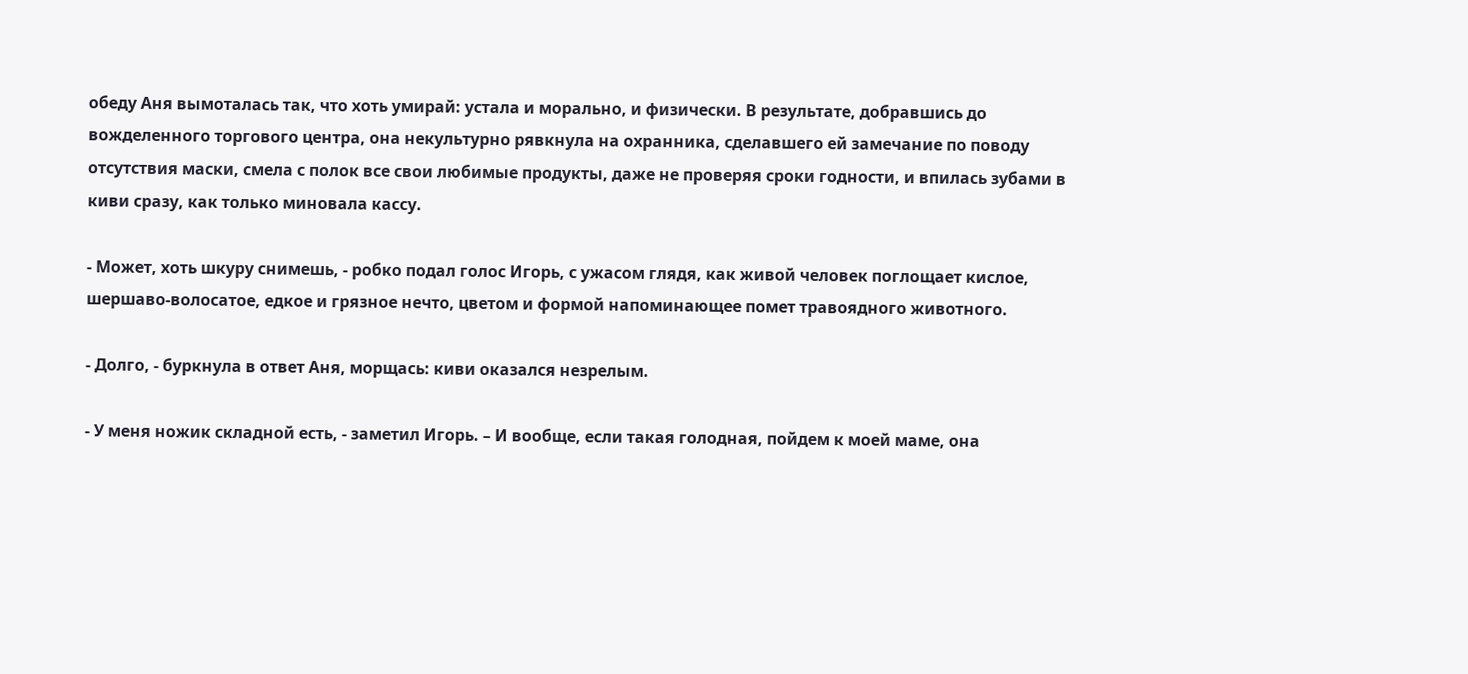обеду Аня вымоталась так, что хоть умирай: устала и морально, и физически. В результате, добравшись до вожделенного торгового центра, она некультурно рявкнула на охранника, сделавшего ей замечание по поводу отсутствия маски, смела с полок все свои любимые продукты, даже не проверяя сроки годности, и впилась зубами в киви сразу, как только миновала кассу.

- Может, хоть шкуру снимешь, - робко подал голос Игорь, с ужасом глядя, как живой человек поглощает кислое, шершаво-волосатое, едкое и грязное нечто, цветом и формой напоминающее помет травоядного животного.

- Долго, - буркнула в ответ Аня, морщась: киви оказался незрелым.

- У меня ножик складной есть, - заметил Игорь. – И вообще, если такая голодная, пойдем к моей маме, она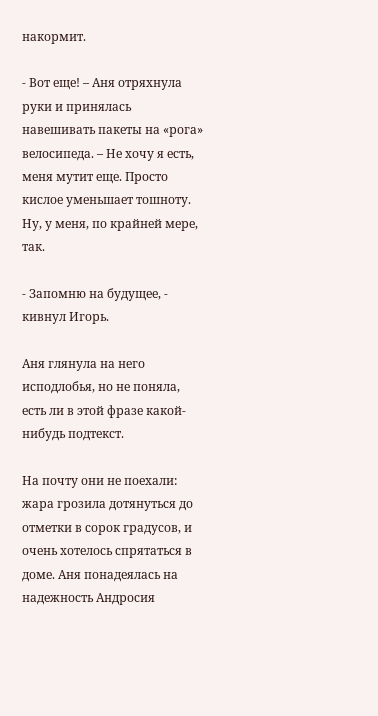накормит.

- Вот еще! – Аня отряхнула руки и принялась навешивать пакеты на «рога» велосипеда. – Не хочу я есть, меня мутит еще. Просто кислое уменьшает тошноту. Ну, у меня, по крайней мере, так.

- Запомню на будущее, - кивнул Игорь.

Аня глянула на него исподлобья, но не поняла, есть ли в этой фразе какой-нибудь подтекст.

На почту они не поехали: жара грозила дотянуться до отметки в сорок градусов, и очень хотелось спрятаться в доме. Аня понадеялась на надежность Андросия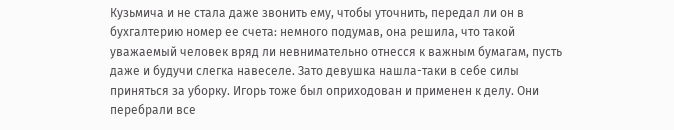Кузьмича и не стала даже звонить ему, чтобы уточнить, передал ли он в бухгалтерию номер ее счета: немного подумав, она решила, что такой уважаемый человек вряд ли невнимательно отнесся к важным бумагам, пусть даже и будучи слегка навеселе. Зато девушка нашла-таки в себе силы приняться за уборку. Игорь тоже был оприходован и применен к делу. Они перебрали все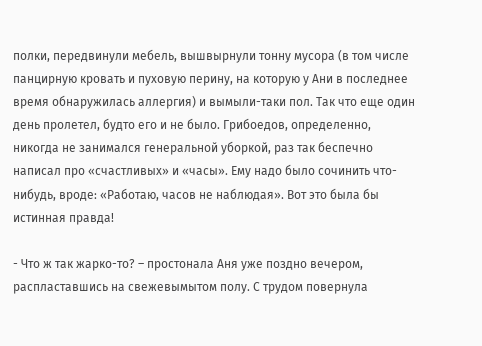полки, передвинули мебель, вышвырнули тонну мусора (в том числе панцирную кровать и пуховую перину, на которую у Ани в последнее время обнаружилась аллергия) и вымыли-таки пол. Так что еще один день пролетел, будто его и не было. Грибоедов, определенно, никогда не занимался генеральной уборкой, раз так беспечно написал про «счастливых» и «часы». Ему надо было сочинить что-нибудь, вроде: «Работаю, часов не наблюдая». Вот это была бы истинная правда!

- Что ж так жарко-то? – простонала Аня уже поздно вечером, распластавшись на свежевымытом полу. С трудом повернула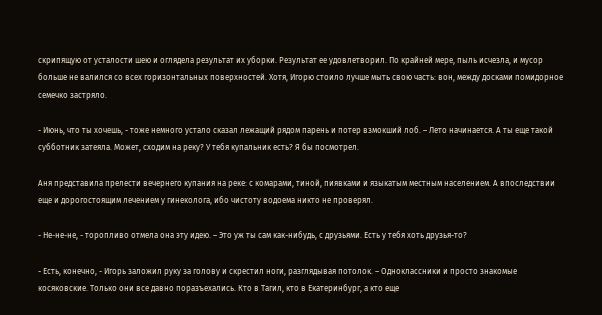скрипящую от усталости шею и оглядела результат их уборки. Результат ее удовлетворил. По крайней мере, пыль исчезла, и мусор больше не валился со всех горизонтальных поверхностей. Хотя, Игорю стоило лучше мыть свою часть: вон, между досками помидорное семечко застряло.

- Июнь, что ты хочешь, - тоже немного устало сказал лежащий рядом парень и потер взмокший лоб. – Лето начинается. А ты еще такой субботник затеяла. Может, сходим на реку? У тебя купальник есть? Я бы посмотрел.

Аня представила прелести вечернего купания на реке: с комарами, тиной, пиявками и языкатым местным населением. А впоследствии еще и дорогостоящим лечением у гинеколога, ибо чистоту водоема никто не проверял.

- Не-не-не, - торопливо отмела она эту идею. – Это уж ты сам как-нибудь, с друзьями. Есть у тебя хоть друзья-то?

- Есть, конечно, - Игорь заложил руку за голову и скрестил ноги, разглядывая потолок. – Одноклассники и просто знакомые косяковские. Только они все давно поразъехались. Кто в Тагил, кто в Екатеринбург, а кто еще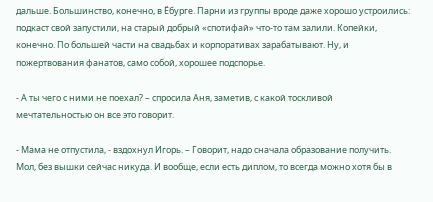дальше. Большинство, конечно, в Ёбурге. Парни из группы вроде даже хорошо устроились: подкаст свой запустили, на старый добрый «спотифай» что-то там залили. Копейки, конечно. По большей части на свадьбах и корпоративах зарабатывают. Ну, и пожертвования фанатов, само собой, хорошее подспорье.

- А ты чего с ними не поехал? – спросила Аня, заметив, с какой тоскливой мечтательностью он все это говорит.

- Мама не отпустила, - вздохнул Игорь. – Говорит, надо сначала образование получить. Мол, без вышки сейчас никуда. И вообще, если есть диплом, то всегда можно хотя бы в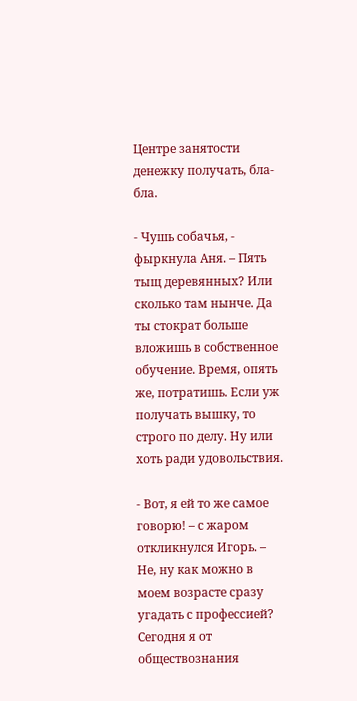Центре занятости денежку получать, бла-бла.

- Чушь собачья, - фыркнула Аня. – Пять тыщ деревянных? Или сколько там нынче. Да ты стократ больше вложишь в собственное обучение. Время, опять же, потратишь. Если уж получать вышку, то строго по делу. Ну или хоть ради удовольствия.

- Вот, я ей то же самое говорю! – с жаром откликнулся Игорь. – Не, ну как можно в моем возрасте сразу угадать с профессией? Сегодня я от обществознания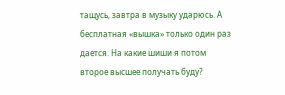тащусь, завтра в музыку ударюсь. А бесплатная «вышка» только один раз дается. На какие шиши я потом второе высшее получать буду?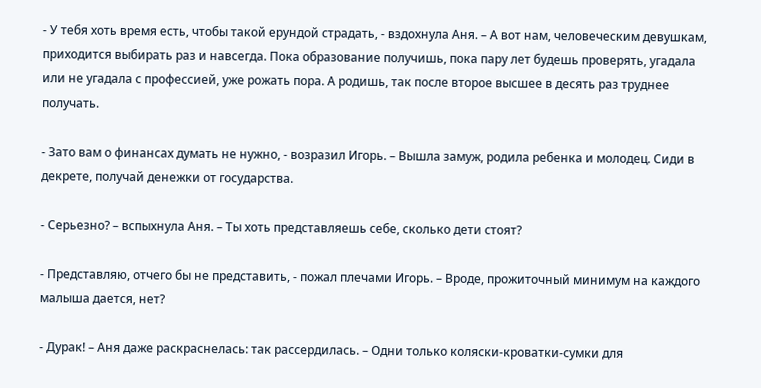- У тебя хоть время есть, чтобы такой ерундой страдать, - вздохнула Аня. – А вот нам, человеческим девушкам, приходится выбирать раз и навсегда. Пока образование получишь, пока пару лет будешь проверять, угадала или не угадала с профессией, уже рожать пора. А родишь, так после второе высшее в десять раз труднее получать.

- Зато вам о финансах думать не нужно, - возразил Игорь. – Вышла замуж, родила ребенка и молодец. Сиди в декрете, получай денежки от государства.

- Серьезно? – вспыхнула Аня. – Ты хоть представляешь себе, сколько дети стоят?

- Представляю, отчего бы не представить, - пожал плечами Игорь. – Вроде, прожиточный минимум на каждого малыша дается, нет?

- Дурак! – Аня даже раскраснелась: так рассердилась. – Одни только коляски-кроватки-сумки для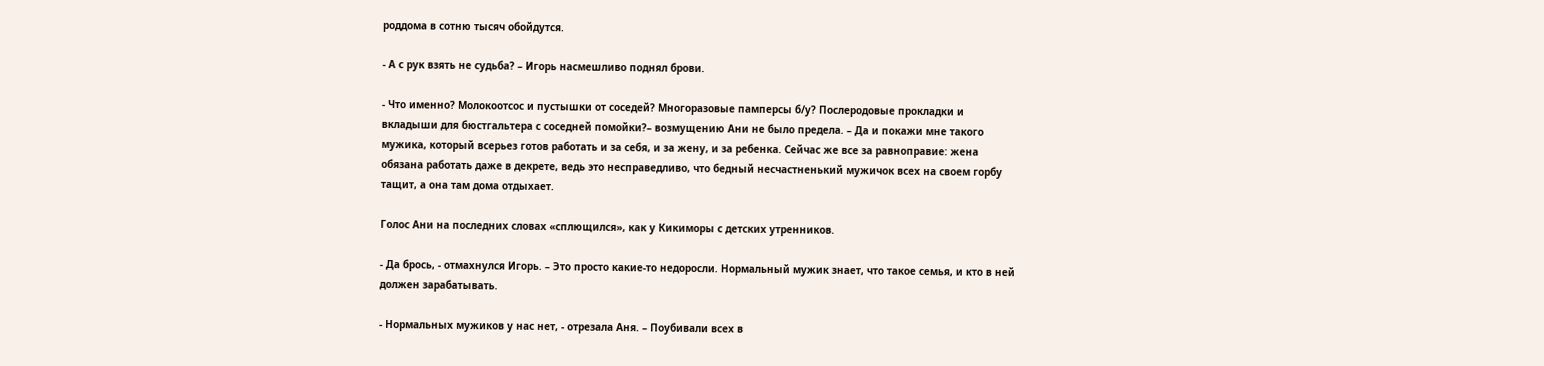роддома в сотню тысяч обойдутся.

- А с рук взять не судьба? – Игорь насмешливо поднял брови.

- Что именно? Молокоотсос и пустышки от соседей? Многоразовые памперсы б/у? Послеродовые прокладки и вкладыши для бюстгальтера с соседней помойки?– возмущению Ани не было предела. – Да и покажи мне такого мужика, который всерьез готов работать и за себя, и за жену, и за ребенка. Сейчас же все за равноправие: жена обязана работать даже в декрете, ведь это несправедливо, что бедный несчастненький мужичок всех на своем горбу тащит, а она там дома отдыхает.

Голос Ани на последних словах «сплющился», как у Кикиморы с детских утренников.

- Да брось, - отмахнулся Игорь. – Это просто какие-то недоросли. Нормальный мужик знает, что такое семья, и кто в ней должен зарабатывать.

- Нормальных мужиков у нас нет, - отрезала Аня. – Поубивали всех в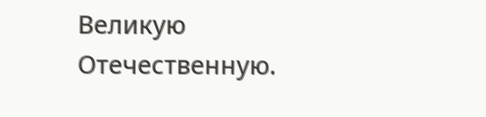Великую Отечественную.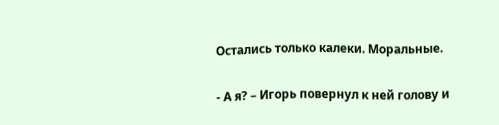Остались только калеки. Моральные.

- А я? – Игорь повернул к ней голову и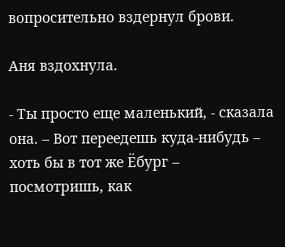вопросительно вздернул брови.

Аня вздохнула.

- Ты просто еще маленький, - сказала она. – Вот переедешь куда-нибудь – хоть бы в тот же Ёбург – посмотришь, как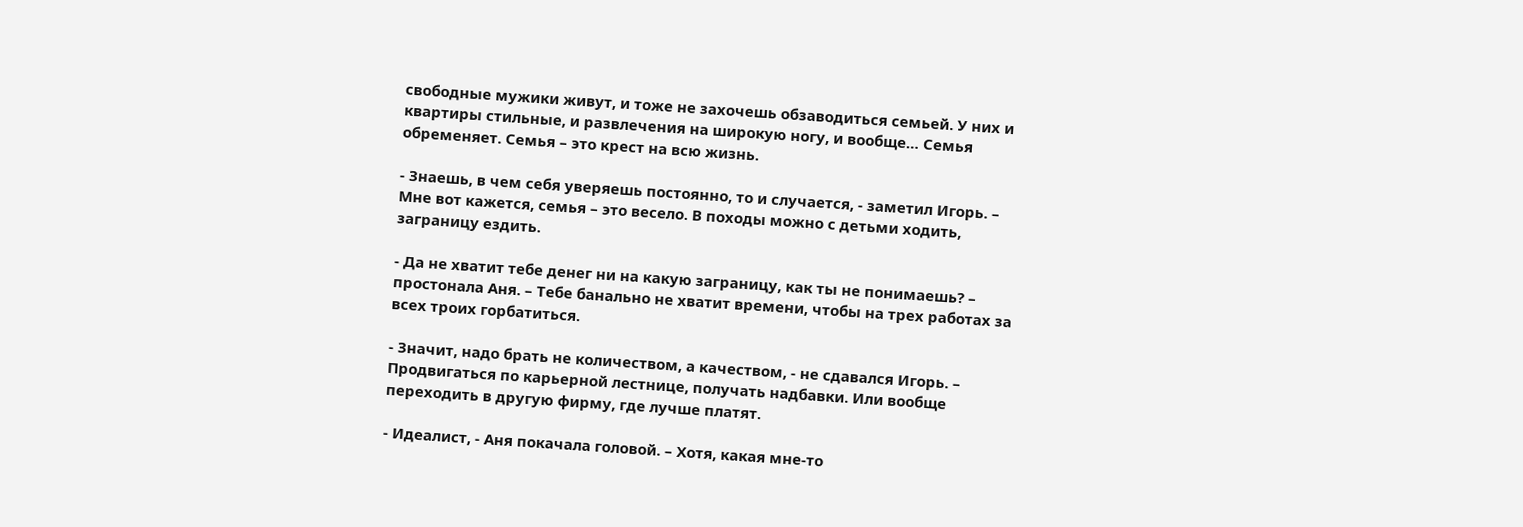свободные мужики живут, и тоже не захочешь обзаводиться семьей. У них и квартиры стильные, и развлечения на широкую ногу, и вообще… Семья обременяет. Семья – это крест на всю жизнь.

- Знаешь, в чем себя уверяешь постоянно, то и случается, - заметил Игорь. – Мне вот кажется, семья – это весело. В походы можно с детьми ходить, заграницу ездить.

- Да не хватит тебе денег ни на какую заграницу, как ты не понимаешь? – простонала Аня. – Тебе банально не хватит времени, чтобы на трех работах за всех троих горбатиться.

- Значит, надо брать не количеством, а качеством, - не сдавался Игорь. – Продвигаться по карьерной лестнице, получать надбавки. Или вообще переходить в другую фирму, где лучше платят.

- Идеалист, - Аня покачала головой. – Хотя, какая мне-то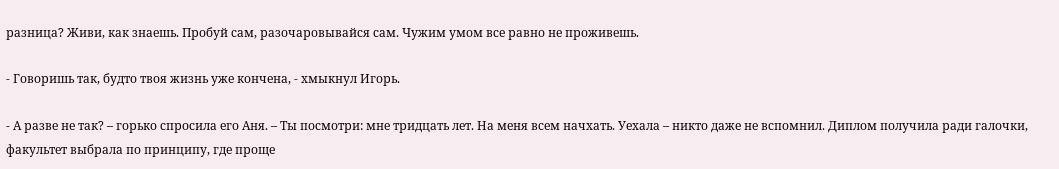разница? Живи, как знаешь. Пробуй сам, разочаровывайся сам. Чужим умом все равно не проживешь.

- Говоришь так, будто твоя жизнь уже кончена, - хмыкнул Игорь.

- А разве не так? – горько спросила его Аня. – Ты посмотри: мне тридцать лет. На меня всем начхать. Уехала – никто даже не вспомнил. Диплом получила ради галочки, факультет выбрала по принципу, где проще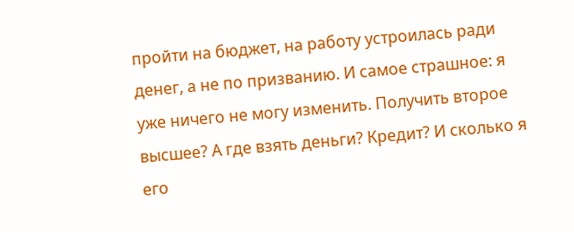пройти на бюджет, на работу устроилась ради денег, а не по призванию. И самое страшное: я уже ничего не могу изменить. Получить второе высшее? А где взять деньги? Кредит? И сколько я его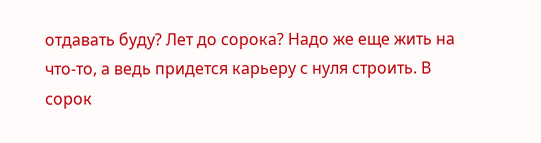отдавать буду? Лет до сорока? Надо же еще жить на что-то, а ведь придется карьеру с нуля строить. В сорок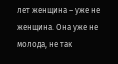лет женщина – уже не женщина. Она уже не молода, не так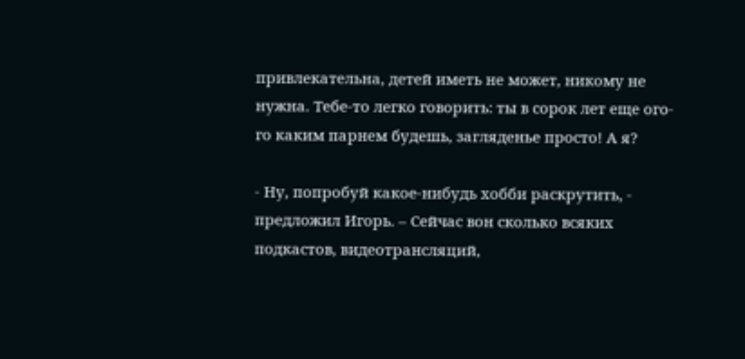привлекательна, детей иметь не может, никому не нужна. Тебе-то легко говорить: ты в сорок лет еще ого-го каким парнем будешь, загляденье просто! А я?

- Ну, попробуй какое-нибудь хобби раскрутить, - предложил Игорь. – Сейчас вон сколько всяких подкастов, видеотрансляций,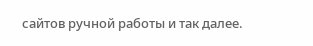сайтов ручной работы и так далее.